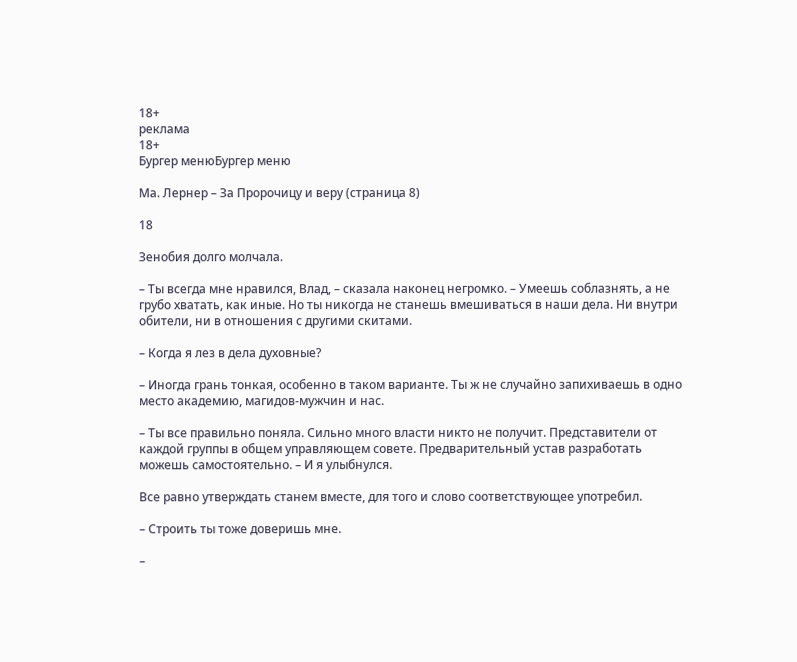18+
реклама
18+
Бургер менюБургер меню

Ма. Лернер – За Пророчицу и веру (страница 8)

18

Зенобия долго молчала.

– Ты всегда мне нравился, Влад, – сказала наконец негромко. – Умеешь соблазнять, а не грубо хватать, как иные. Но ты никогда не станешь вмешиваться в наши дела. Ни внутри обители, ни в отношения с другими скитами.

– Когда я лез в дела духовные?

– Иногда грань тонкая, особенно в таком варианте. Ты ж не случайно запихиваешь в одно место академию, магидов-мужчин и нас.

– Ты все правильно поняла. Сильно много власти никто не получит. Представители от каждой группы в общем управляющем совете. Предварительный устав разработать можешь самостоятельно. – И я улыбнулся.

Все равно утверждать станем вместе, для того и слово соответствующее употребил.

– Строить ты тоже доверишь мне.

–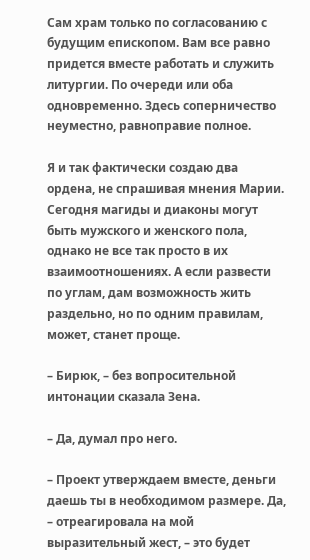Сам храм только по согласованию с будущим епископом. Вам все равно придется вместе работать и служить литургии. По очереди или оба одновременно. Здесь соперничество неуместно, равноправие полное.

Я и так фактически создаю два ордена, не спрашивая мнения Марии. Сегодня магиды и диаконы могут быть мужского и женского пола, однако не все так просто в их взаимоотношениях. А если развести по углам, дам возможность жить раздельно, но по одним правилам, может, станет проще.

– Бирюк, – без вопросительной интонации сказала Зена.

– Да, думал про него.

– Проект утверждаем вместе, деньги даешь ты в необходимом размере. Да, – отреагировала на мой выразительный жест, – это будет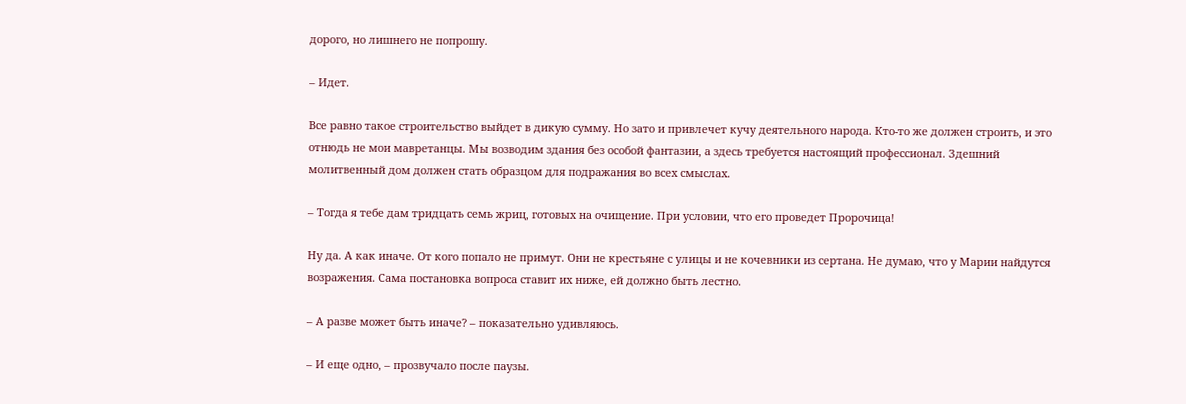дорого, но лишнего не попрошу.

– Идет.

Все равно такое строительство выйдет в дикую сумму. Но зато и привлечет кучу деятельного народа. Кто-то же должен строить, и это отнюдь не мои мавретанцы. Мы возводим здания без особой фантазии, а здесь требуется настоящий профессионал. Здешний молитвенный дом должен стать образцом для подражания во всех смыслах.

– Тогда я тебе дам тридцать семь жриц, готовых на очищение. При условии, что его проведет Пророчица!

Ну да. А как иначе. От кого попало не примут. Они не крестьяне с улицы и не кочевники из сертана. Не думаю, что у Марии найдутся возражения. Сама постановка вопроса ставит их ниже, ей должно быть лестно.

– А разве может быть иначе? – показательно удивляюсь.

– И еще одно, – прозвучало после паузы.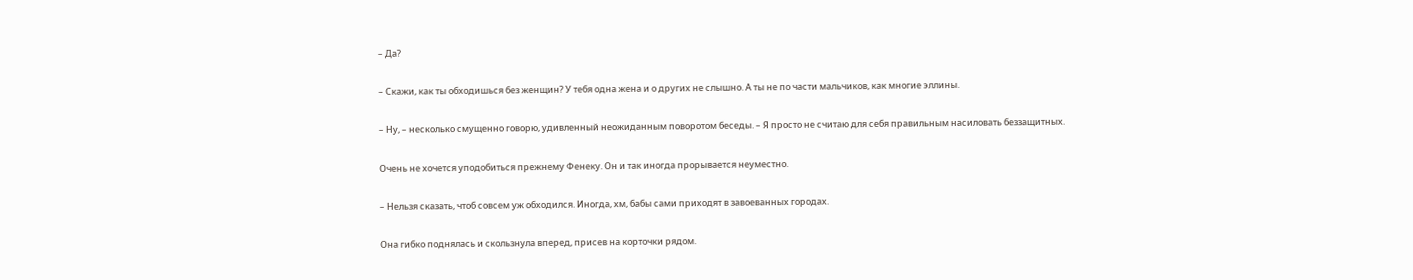– Да?

– Скажи, как ты обходишься без женщин? У тебя одна жена и о других не слышно. А ты не по части мальчиков, как многие эллины.

– Ну, – несколько смущенно говорю, удивленный неожиданным поворотом беседы. – Я просто не считаю для себя правильным насиловать беззащитных.

Очень не хочется уподобиться прежнему Фенеку. Он и так иногда прорывается неуместно.

– Нельзя сказать, чтоб совсем уж обходился. Иногда, хм, бабы сами приходят в завоеванных городах.

Она гибко поднялась и скользнула вперед, присев на корточки рядом.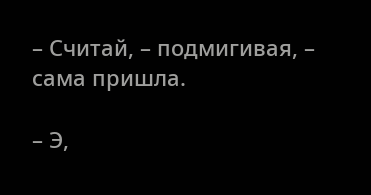– Считай, – подмигивая, – сама пришла.

– Э,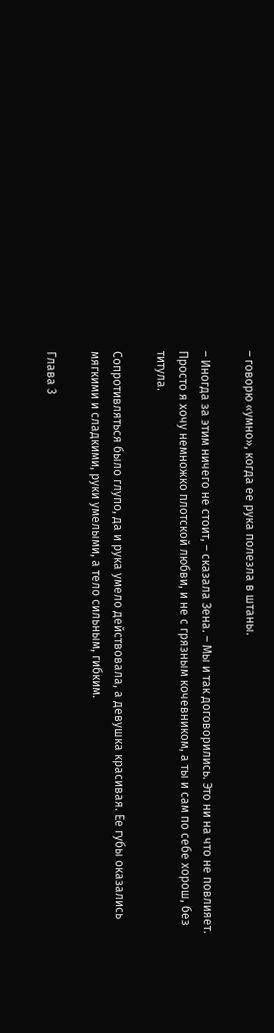– говорю «умно», когда ее рука полезла в штаны.

– Иногда за этим ничего не стоит, – сказала Зена. – Мы и так договорились. Это ни на что не повлияет. Просто я хочу немножко плотской любви, и не с грязным кочевником, а ты и сам по себе хорош, без титула.

Сопротивляться было глупо, да и рука умело действовала, а девушка красивая. Ее губы оказались мягкими и сладкими, руки умелыми, а тело сильным, гибким.

Глава 3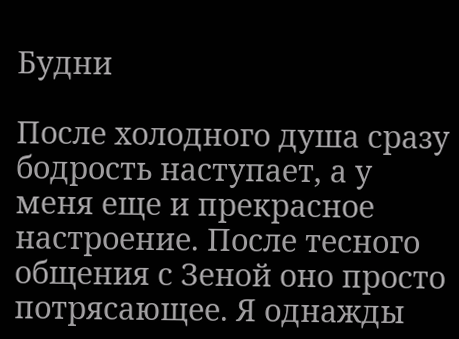Будни

После холодного душа сразу бодрость наступает, а у меня еще и прекрасное настроение. После тесного общения с Зеной оно просто потрясающее. Я однажды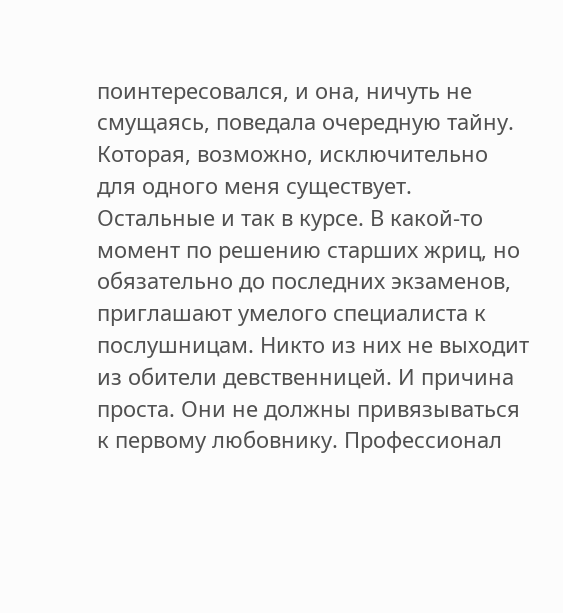поинтересовался, и она, ничуть не смущаясь, поведала очередную тайну. Которая, возможно, исключительно для одного меня существует. Остальные и так в курсе. В какой-то момент по решению старших жриц, но обязательно до последних экзаменов, приглашают умелого специалиста к послушницам. Никто из них не выходит из обители девственницей. И причина проста. Они не должны привязываться к первому любовнику. Профессионал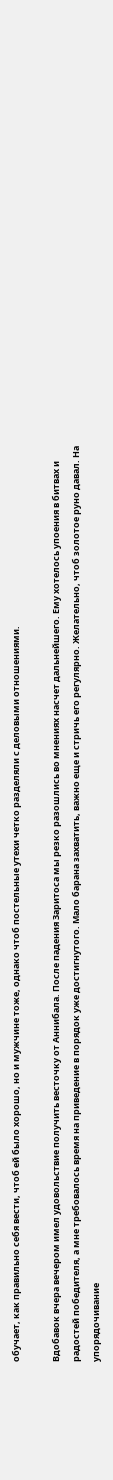обучает, как правильно себя вести, чтоб ей было хорошо, но и мужчине тоже, однако чтоб постельные утехи четко разделяли с деловыми отношениями.

Вдобавок вчера вечером имел удовольствие получить весточку от Аннибала. После падения Заритоса мы резко разошлись во мнениях насчет дальнейшего. Ему хотелось упоения в битвах и радостей победителя, а мне требовалось время на приведение в порядок уже достигнутого. Мало барана захватить, важно еще и стричь его регулярно. Желательно, чтоб золотое руно давал. На упорядочивание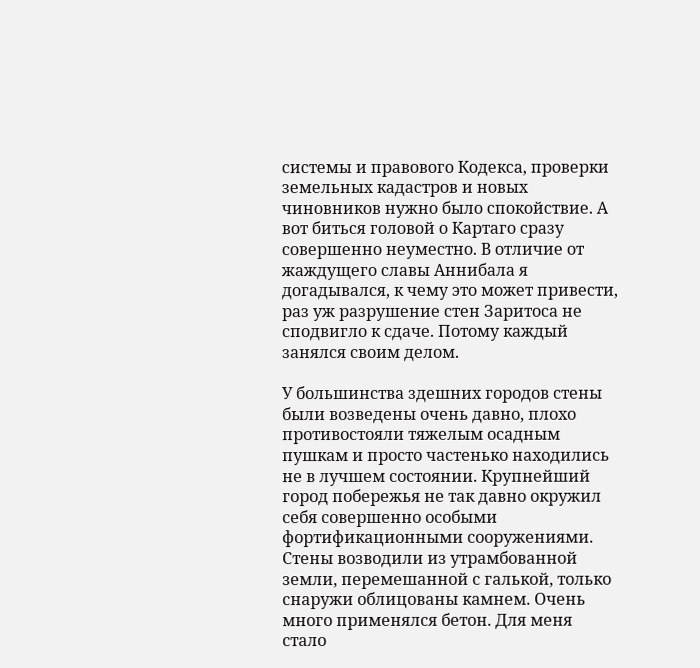системы и правового Кодекса, проверки земельных кадастров и новых чиновников нужно было спокойствие. А вот биться головой о Картаго сразу совершенно неуместно. В отличие от жаждущего славы Аннибала я догадывался, к чему это может привести, раз уж разрушение стен Заритоса не сподвигло к сдаче. Потому каждый занялся своим делом.

У большинства здешних городов стены были возведены очень давно, плохо противостояли тяжелым осадным пушкам и просто частенько находились не в лучшем состоянии. Крупнейший город побережья не так давно окружил себя совершенно особыми фортификационными сооружениями. Стены возводили из утрамбованной земли, перемешанной с галькой, только снаружи облицованы камнем. Очень много применялся бетон. Для меня стало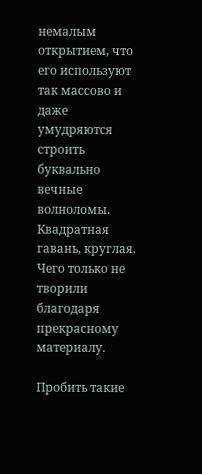немалым открытием, что его используют так массово и даже умудряются строить буквально вечные волноломы. Квадратная гавань, круглая. Чего только не творили благодаря прекрасному материалу.

Пробить такие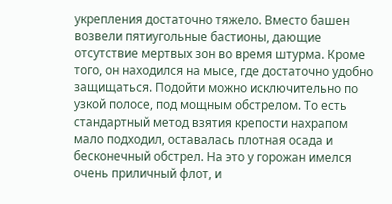укрепления достаточно тяжело. Вместо башен возвели пятиугольные бастионы, дающие отсутствие мертвых зон во время штурма. Кроме того, он находился на мысе, где достаточно удобно защищаться. Подойти можно исключительно по узкой полосе, под мощным обстрелом. То есть стандартный метод взятия крепости нахрапом мало подходил, оставалась плотная осада и бесконечный обстрел. На это у горожан имелся очень приличный флот, и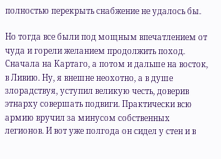полностью перекрыть снабжение не удалось бы.

Но тогда все были под мощным впечатлением от чуда и горели желанием продолжить поход. Сначала на Картаго, а потом и дальше на восток, в Ливию. Ну, я внешне неохотно, а в душе злорадствуя, уступил великую честь, доверив этнарху совершать подвиги. Практически всю армию вручил за минусом собственных легионов. И вот уже полгода он сидел у стен и в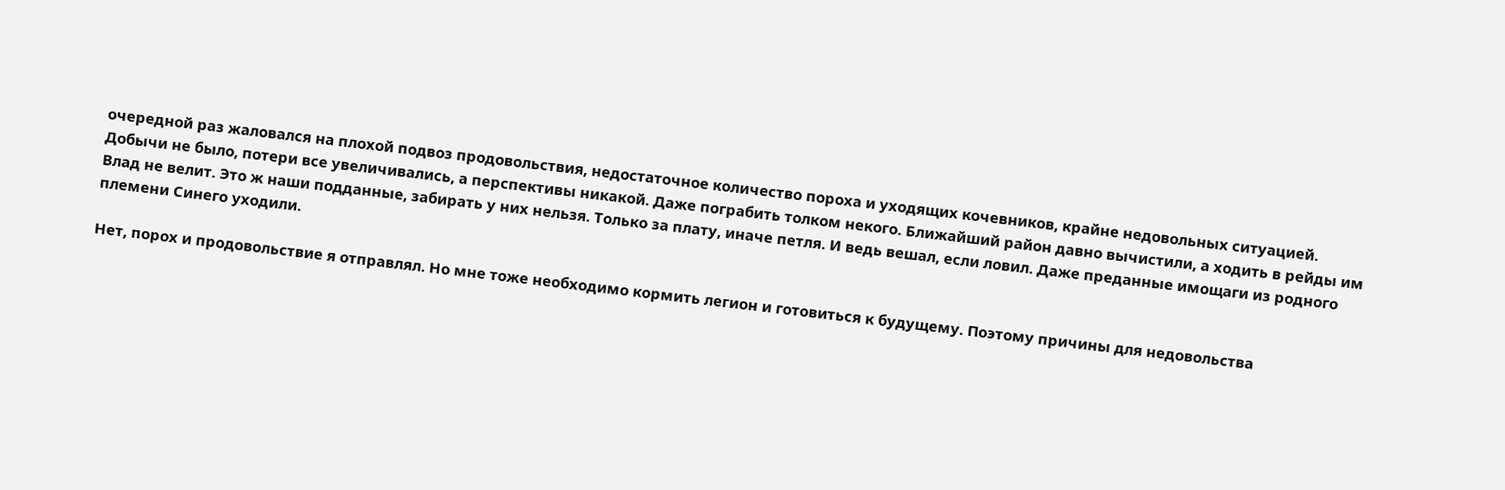очередной раз жаловался на плохой подвоз продовольствия, недостаточное количество пороха и уходящих кочевников, крайне недовольных ситуацией. Добычи не было, потери все увеличивались, а перспективы никакой. Даже пограбить толком некого. Ближайший район давно вычистили, а ходить в рейды им Влад не велит. Это ж наши подданные, забирать у них нельзя. Только за плату, иначе петля. И ведь вешал, если ловил. Даже преданные имощаги из родного племени Синего уходили.

Нет, порох и продовольствие я отправлял. Но мне тоже необходимо кормить легион и готовиться к будущему. Поэтому причины для недовольства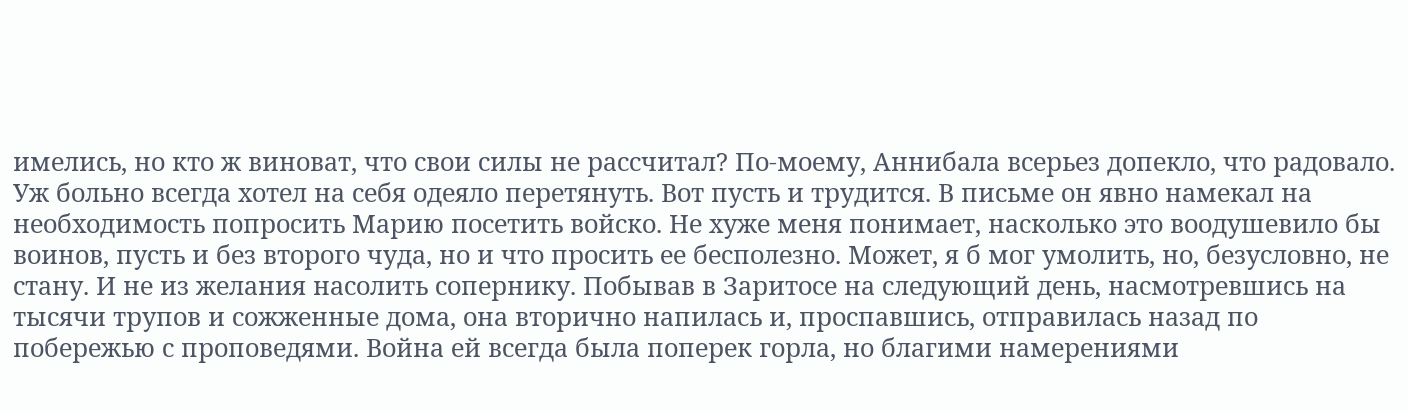имелись, но кто ж виноват, что свои силы не рассчитал? По-моему, Аннибала всерьез допекло, что радовало. Уж больно всегда хотел на себя одеяло перетянуть. Вот пусть и трудится. В письме он явно намекал на необходимость попросить Марию посетить войско. Не хуже меня понимает, насколько это воодушевило бы воинов, пусть и без второго чуда, но и что просить ее бесполезно. Может, я б мог умолить, но, безусловно, не стану. И не из желания насолить сопернику. Побывав в Заритосе на следующий день, насмотревшись на тысячи трупов и сожженные дома, она вторично напилась и, проспавшись, отправилась назад по побережью с проповедями. Война ей всегда была поперек горла, но благими намерениями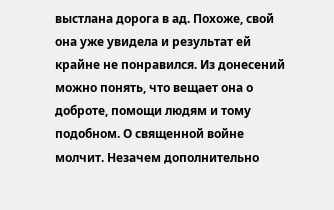выстлана дорога в ад. Похоже, свой она уже увидела и результат ей крайне не понравился. Из донесений можно понять, что вещает она о доброте, помощи людям и тому подобном. О священной войне молчит. Незачем дополнительно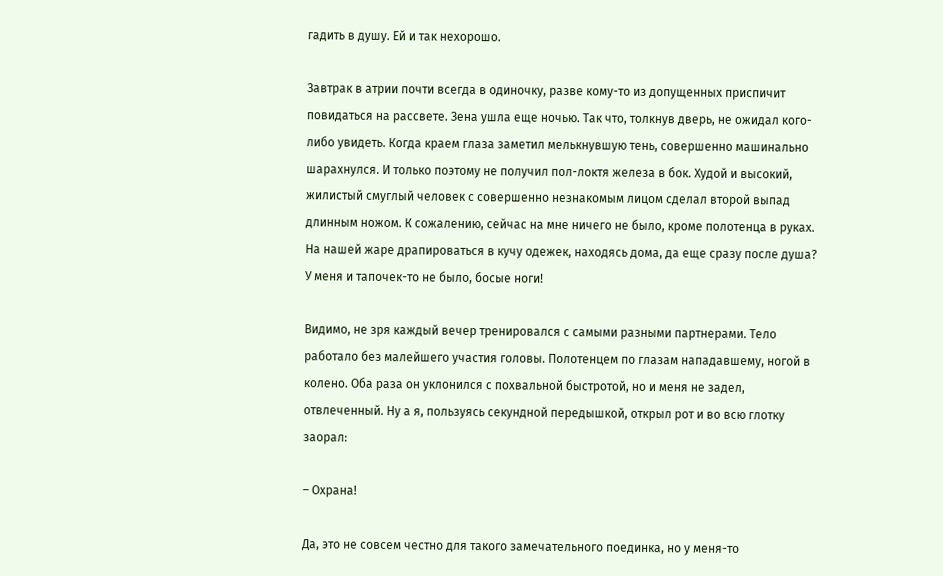гадить в душу. Ей и так нехорошо.

Завтрак в атрии почти всегда в одиночку, разве кому-то из допущенных приспичит повидаться на рассвете. Зена ушла еще ночью. Так что, толкнув дверь, не ожидал кого-либо увидеть. Когда краем глаза заметил мелькнувшую тень, совершенно машинально шарахнулся. И только поэтому не получил пол-локтя железа в бок. Худой и высокий, жилистый смуглый человек с совершенно незнакомым лицом сделал второй выпад длинным ножом. К сожалению, сейчас на мне ничего не было, кроме полотенца в руках. На нашей жаре драпироваться в кучу одежек, находясь дома, да еще сразу после душа? У меня и тапочек-то не было, босые ноги!

Видимо, не зря каждый вечер тренировался с самыми разными партнерами. Тело работало без малейшего участия головы. Полотенцем по глазам нападавшему, ногой в колено. Оба раза он уклонился с похвальной быстротой, но и меня не задел, отвлеченный. Ну а я, пользуясь секундной передышкой, открыл рот и во всю глотку заорал:

– Охрана!

Да, это не совсем честно для такого замечательного поединка, но у меня-то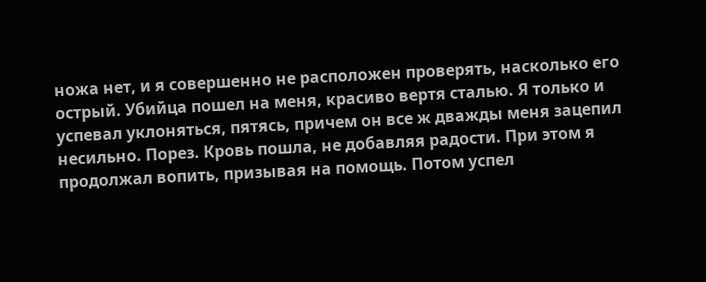ножа нет, и я совершенно не расположен проверять, насколько его острый. Убийца пошел на меня, красиво вертя сталью. Я только и успевал уклоняться, пятясь, причем он все ж дважды меня зацепил несильно. Порез. Кровь пошла, не добавляя радости. При этом я продолжал вопить, призывая на помощь. Потом успел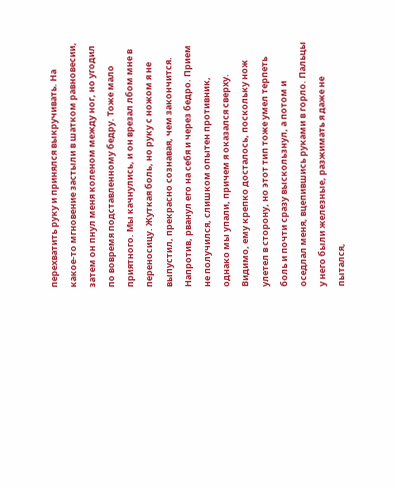перехватить руку и принялся выкручивать. На какое-то мгновение застыли в шатком равновесии, затем он пнул меня коленом между ног, но угодил по вовремя подставленному бедру. Тоже мало приятного. Мы качнулись, и он врезал лбом мне в переносицу. Жуткая боль, но руку с ножом я не выпустил, прекрасно сознавая, чем закончится. Напротив, рванул его на себя и через бедро. Прием не получился, слишком опытен противник, однако мы упали, причем я оказался сверху. Видимо, ему крепко досталось, поскольку нож улетел в сторону, но этот тип тоже умел терпеть боль и почти сразу выскользнул, а потом и оседлал меня, вцепившись руками в горло. Пальцы у него были железные, разжимать я даже не пытался,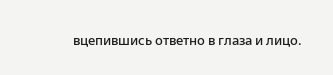вцепившись ответно в глаза и лицо.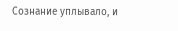Сознание уплывало, и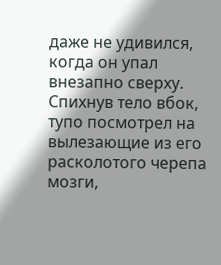даже не удивился, когда он упал внезапно сверху. Спихнув тело вбок, тупо посмотрел на вылезающие из его расколотого черепа мозги,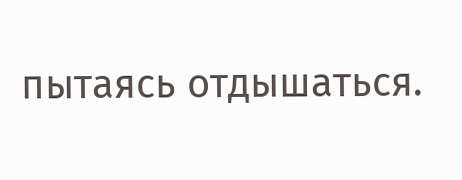пытаясь отдышаться.